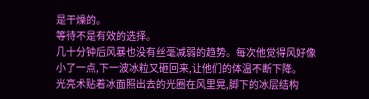是干燥的。
等待不是有效的选择。
几十分钟后风暴也没有丝毫减弱的趋势。每次他觉得风好像小了一点,下一波冰粒又砸回来,让他们的体温不断下降。
光亮术贴着冰面照出去的光圈在风里晃,脚下的冰层结构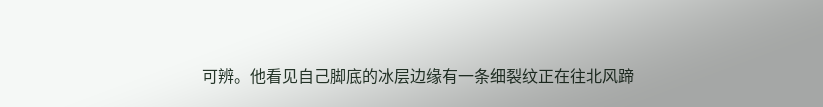可辨。他看见自己脚底的冰层边缘有一条细裂纹正在往北风蹄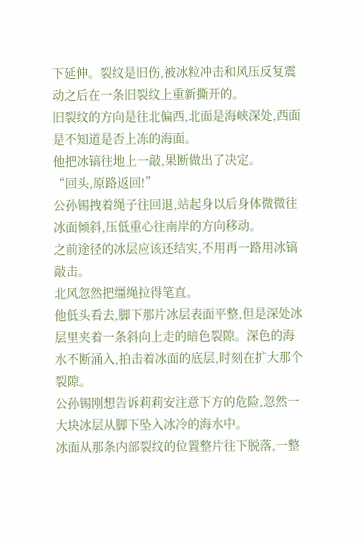下延伸。裂纹是旧伤,被冰粒冲击和风压反复震动之后在一条旧裂纹上重新撕开的。
旧裂纹的方向是往北偏西,北面是海峡深处,西面是不知道是否上冻的海面。
他把冰镐往地上一敲,果断做出了决定。
“回头,原路返回!”
公孙锡拽着绳子往回退,站起身以后身体微微往冰面倾斜,压低重心往南岸的方向移动。
之前途径的冰层应该还结实,不用再一路用冰镐敲击。
北风忽然把缰绳拉得笔直。
他低头看去,脚下那片冰层表面平整,但是深处冰层里夹着一条斜向上走的暗色裂隙。深色的海水不断涌入,拍击着冰面的底层,时刻在扩大那个裂隙。
公孙锡刚想告诉莉莉安注意下方的危险,忽然一大块冰层从脚下坠入冰冷的海水中。
冰面从那条内部裂纹的位置整片往下脱落,一整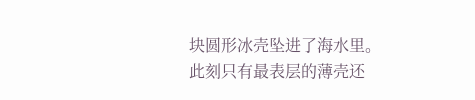块圆形冰壳坠进了海水里。
此刻只有最表层的薄壳还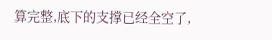算完整,底下的支撑已经全空了,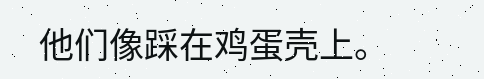他们像踩在鸡蛋壳上。